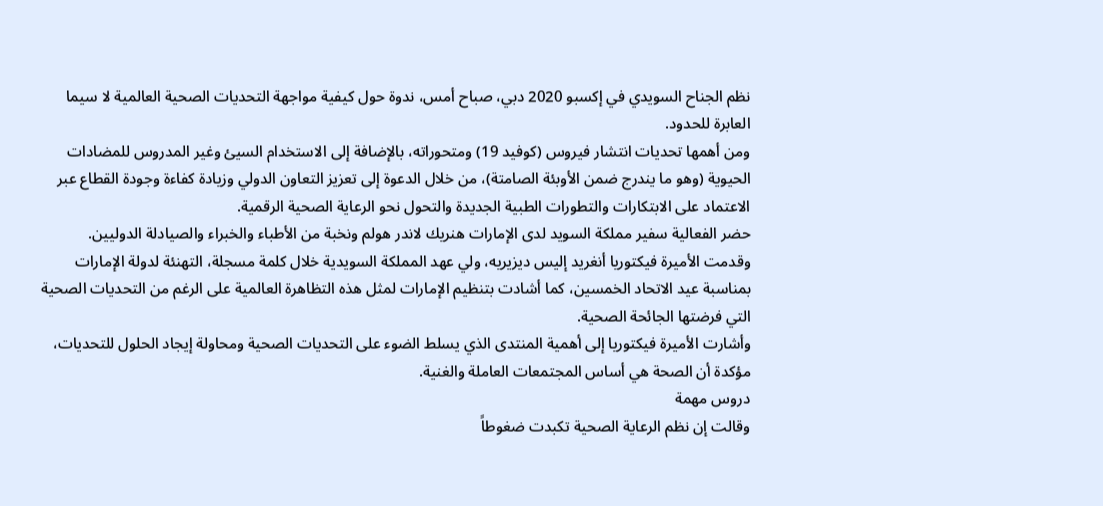نظم الجناح السويدي في إكسبو 2020 دبي، صباح أمس، ندوة حول كيفية مواجهة التحديات الصحية العالمية لا سيما العابرة للحدود.
ومن أهمها تحديات انتشار فيروس (كوفيد 19) ومتحوراته، بالإضافة إلى الاستخدام السيئ وغير المدروس للمضادات الحيوية (وهو ما يندرج ضمن الأوبئة الصامتة)، من خلال الدعوة إلى تعزيز التعاون الدولي وزيادة كفاءة وجودة القطاع عبر الاعتماد على الابتكارات والتطورات الطبية الجديدة والتحول نحو الرعاية الصحية الرقمية.
حضر الفعالية سفير مملكة السويد لدى الإمارات هنريك لاندر هولم ونخبة من الأطباء والخبراء والصيادلة الدوليين.
وقدمت الأميرة فيكتوريا أنغريد إليس ديزيريه، ولي عهد المملكة السويدية خلال كلمة مسجلة، التهنئة لدولة الإمارات بمناسبة عيد الاتحاد الخمسين، كما أشادت بتنظيم الإمارات لمثل هذه التظاهرة العالمية على الرغم من التحديات الصحية التي فرضتها الجائحة الصحية.
وأشارت الأميرة فيكتوريا إلى أهمية المنتدى الذي يسلط الضوء على التحديات الصحية ومحاولة إيجاد الحلول للتحديات، مؤكدة أن الصحة هي أساس المجتمعات العاملة والغنية.
دروس مهمة
وقالت إن نظم الرعاية الصحية تكبدت ضغوطاً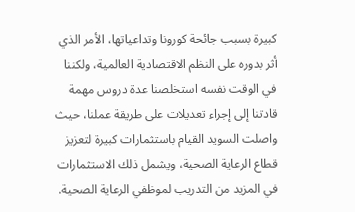كبيرة بسبب جائحة كورونا وتداعياتها، الأمر الذي أثر بدوره على النظم الاقتصادية العالمية، ولكننا في الوقت نفسه استخلصنا عدة دروس مهمة قادتنا إلى إجراء تعديلات على طريقة عملنا، حيث واصلت السويد القيام باستثمارات كبيرة لتعزيز قطاع الرعاية الصحية، ويشمل ذلك الاستثمارات في المزيد من التدريب لموظفي الرعاية الصحية.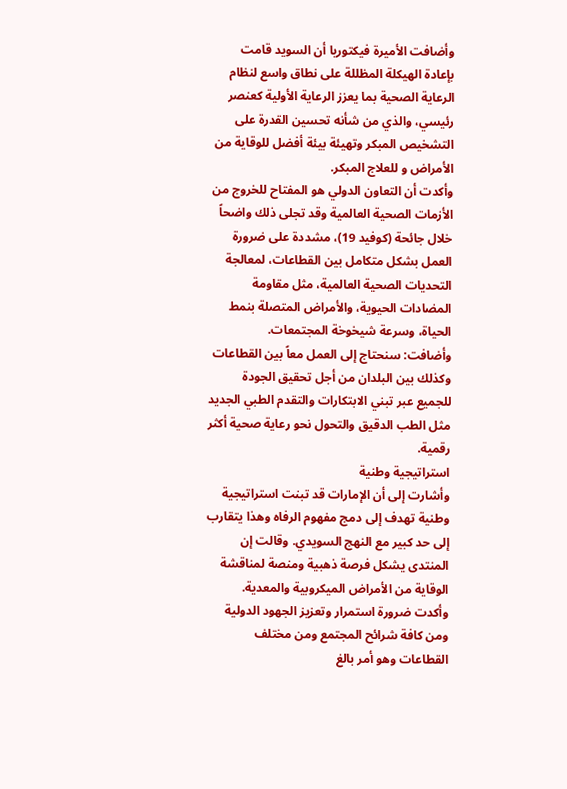وأضافت الأميرة فيكتوريا أن السويد قامت بإعادة الهيكلة المظللة على نطاق واسع لنظام الرعاية الصحية بما يعزز الرعاية الأولية كعنصر رئيسي، والذي من شأنه تحسين القدرة على التشخيص المبكر وتهيئة بيئة أفضل للوقاية من الأمراض و للعلاج المبكر.
وأكدت أن التعاون الدولي هو المفتاح للخروج من الأزمات الصحية العالمية وقد تجلى ذلك واضحاً خلال جائحة (كوفيد 19)، مشددة على ضرورة العمل بشكل متكامل بين القطاعات، لمعالجة التحديات الصحية العالمية، مثل مقاومة المضادات الحيوية، والأمراض المتصلة بنمط الحياة، وسرعة شيخوخة المجتمعات.
وأضافت: سنحتاج إلى العمل معاً بين القطاعات وكذلك بين البلدان من أجل تحقيق الجودة للجميع عبر تبني الابتكارات والتقدم الطبي الجديد مثل الطب الدقيق والتحول نحو رعاية صحية أكثر رقمية.
استراتيجية وطنية
وأشارت إلى أن الإمارات قد تبنت استراتيجية وطنية تهدف إلى دمج مفهوم الرفاه وهذا يتقارب إلى حد كبير مع النهج السويدي. وقالت إن المنتدى يشكل فرصة ذهبية ومنصة لمناقشة الوقاية من الأمراض الميكروبية والمعدية.
وأكدت ضرورة استمرار وتعزيز الجهود الدولية ومن كافة شرائح المجتمع ومن مختلف القطاعات وهو أمر بالغ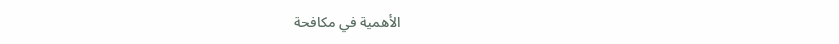الأهمية في مكافحة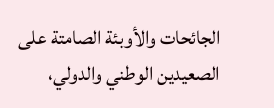الجائحات والأوبئة الصامتة على الصعيدين الوطني والدولي،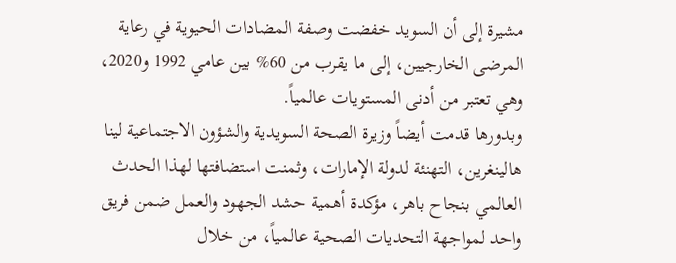مشيرة إلى أن السويد خفضت وصفة المضادات الحيوية في رعاية المرضى الخارجيين، إلى ما يقرب من 60% بين عامي 1992 و2020، وهي تعتبر من أدنى المستويات عالمياً.
وبدورها قدمت أيضاً وزيرة الصحة السويدية والشؤون الاجتماعية لينا هالينغرين، التهنئة لدولة الإمارات، وثمنت استضافتها لهذا الحدث العالمي بنجاح باهر، مؤكدة أهمية حشد الجهود والعمل ضمن فريق واحد لمواجهة التحديات الصحية عالمياً، من خلال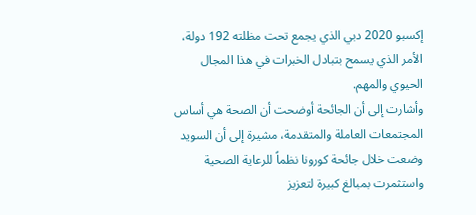إكسبو 2020 دبي الذي يجمع تحت مظلته 192 دولة، الأمر الذي يسمح بتبادل الخبرات في هذا المجال الحيوي والمهم.
وأشارت إلى أن الجائحة أوضحت أن الصحة هي أساس المجتمعات العاملة والمتقدمة، مشيرة إلى أن السويد وضعت خلال جائحة كورونا نظماً للرعاية الصحية واستثمرت بمبالغ كبيرة لتعزيز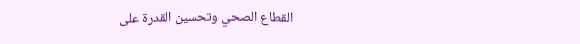القطاع الصحي وتحسين القدرة على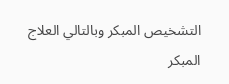التشخيص المبكر وبالتالي العلاج المبكر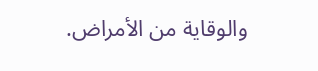والوقاية من الأمراض.